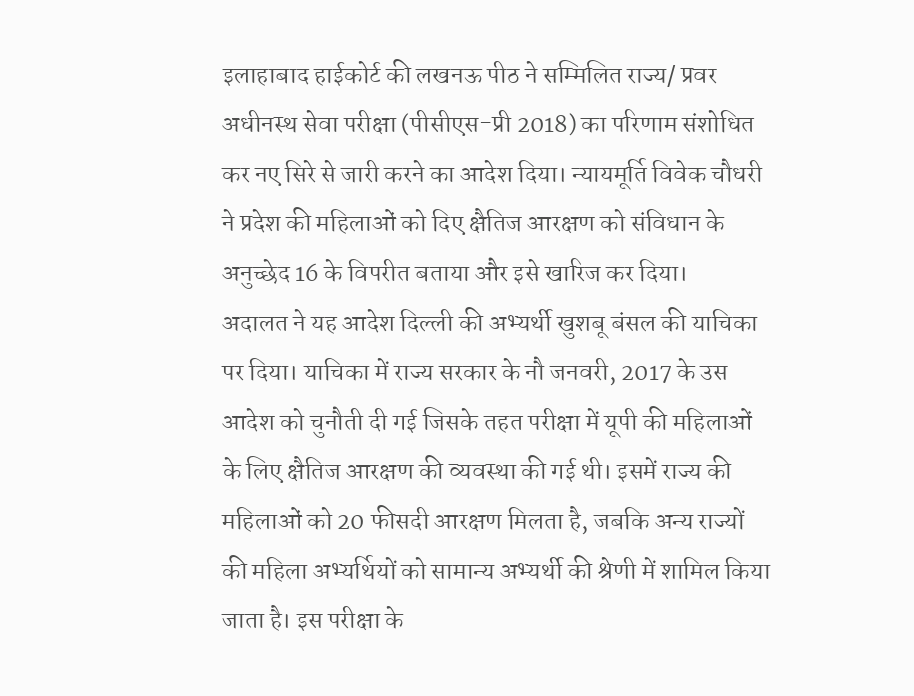इलाहाबाद हाईकोर्ट की लखनऊ पीठ ने सम्मिलित राज्य/ प्रवर अधीनस्थ सेवा परीक्षा (पीसीएस-प्री 2018) का परिणाम संशोधित कर नए सिरे से जारी करने का आदेश दिया। न्यायमूर्ति विवेक चौधरी ने प्रदेश की महिलाओं को दिए क्षैतिज आरक्षण को संविधान के अनुच्छेद 16 के विपरीत बताया और इसे खारिज कर दिया।
अदालत ने यह आदेश दिल्ली की अभ्यर्थी खुशबू बंसल की याचिका पर दिया। याचिका में राज्य सरकार के नौ जनवरी, 2017 के उस आदेश को चुनौती दी गई जिसके तहत परीक्षा में यूपी की महिलाओं के लिए क्षैतिज आरक्षण की व्यवस्था की गई थी। इसमें राज्य की महिलाओं को 20 फीसदी आरक्षण मिलता है, जबकि अन्य राज्यों की महिला अभ्यर्थियों को सामान्य अभ्यर्थी की श्रेणी में शामिल किया जाता है। इस परीक्षा के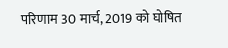परिणाम 30 मार्च, 2019 को घोषित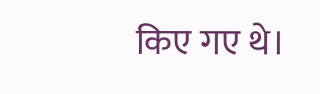किए गए थे।